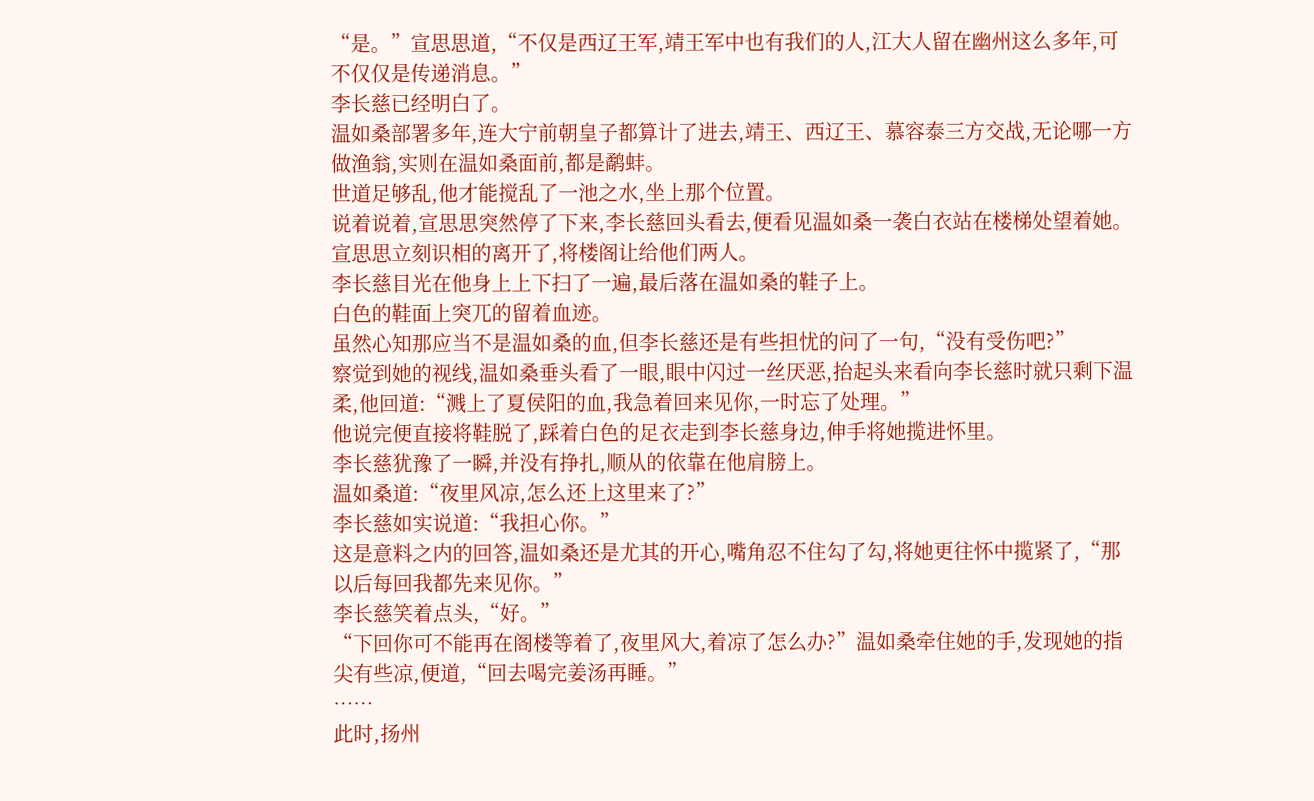“是。”宣思思道,“不仅是西辽王军,靖王军中也有我们的人,江大人留在幽州这么多年,可不仅仅是传递消息。”
李长慈已经明白了。
温如桑部署多年,连大宁前朝皇子都算计了进去,靖王、西辽王、慕容泰三方交战,无论哪一方做渔翁,实则在温如桑面前,都是鹬蚌。
世道足够乱,他才能搅乱了一池之水,坐上那个位置。
说着说着,宣思思突然停了下来,李长慈回头看去,便看见温如桑一袭白衣站在楼梯处望着她。
宣思思立刻识相的离开了,将楼阁让给他们两人。
李长慈目光在他身上上下扫了一遍,最后落在温如桑的鞋子上。
白色的鞋面上突兀的留着血迹。
虽然心知那应当不是温如桑的血,但李长慈还是有些担忧的问了一句,“没有受伤吧?”
察觉到她的视线,温如桑垂头看了一眼,眼中闪过一丝厌恶,抬起头来看向李长慈时就只剩下温柔,他回道:“溅上了夏侯阳的血,我急着回来见你,一时忘了处理。”
他说完便直接将鞋脱了,踩着白色的足衣走到李长慈身边,伸手将她揽进怀里。
李长慈犹豫了一瞬,并没有挣扎,顺从的依靠在他肩膀上。
温如桑道:“夜里风凉,怎么还上这里来了?”
李长慈如实说道:“我担心你。”
这是意料之内的回答,温如桑还是尤其的开心,嘴角忍不住勾了勾,将她更往怀中揽紧了,“那以后每回我都先来见你。”
李长慈笑着点头,“好。”
“下回你可不能再在阁楼等着了,夜里风大,着凉了怎么办?”温如桑牵住她的手,发现她的指尖有些凉,便道,“回去喝完姜汤再睡。”
……
此时,扬州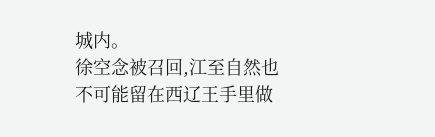城内。
徐空念被召回,江至自然也不可能留在西辽王手里做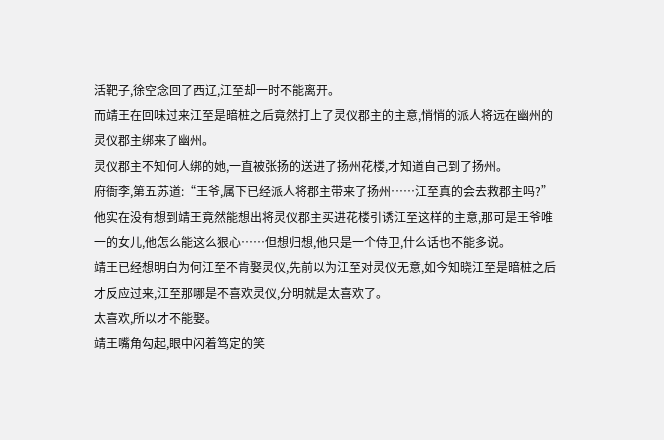活靶子,徐空念回了西辽,江至却一时不能离开。
而靖王在回味过来江至是暗桩之后竟然打上了灵仪郡主的主意,悄悄的派人将远在幽州的灵仪郡主绑来了幽州。
灵仪郡主不知何人绑的她,一直被张扬的送进了扬州花楼,才知道自己到了扬州。
府衙李,第五苏道:“王爷,属下已经派人将郡主带来了扬州……江至真的会去救郡主吗?”
他实在没有想到靖王竟然能想出将灵仪郡主买进花楼引诱江至这样的主意,那可是王爷唯一的女儿,他怎么能这么狠心……但想归想,他只是一个侍卫,什么话也不能多说。
靖王已经想明白为何江至不肯娶灵仪,先前以为江至对灵仪无意,如今知晓江至是暗桩之后才反应过来,江至那哪是不喜欢灵仪,分明就是太喜欢了。
太喜欢,所以才不能娶。
靖王嘴角勾起,眼中闪着笃定的笑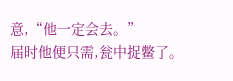意,“他一定会去。”
届时他便只需,瓮中捉鳖了。